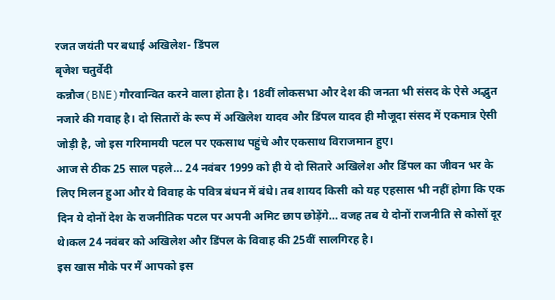रजत जयंती पर बधाई अखिलेश- डिंपल
बृजेश चतुर्वेदी
कन्नौज(BNE)गौरवान्वित करने वाला होता है। 18वीं लोकसभा और देश की जनता भी संसद के ऐसे अद्भुत नजारे की गवाह है। दो सितारों के रूप में अखिलेश यादव और डिंपल यादव ही मौजूदा संसद में एकमात्र ऐसी जोड़ी है, जो इस गरिमामयी पटल पर एकसाथ पहुंचे और एकसाथ विराजमान हुए।
आज से ठीक 25 साल पहले… 24 नवंबर 1999 को ही ये दो सितारे अखिलेश और डिंपल का जीवन भर के लिए मिलन हुआ और ये विवाह के पवित्र बंधन में बंधे। तब शायद किसी को यह एहसास भी नहीं होगा कि एक दिन ये दोनों देश के राजनीतिक पटल पर अपनी अमिट छाप छोड़ेंगे… वजह तब ये दोनों राजनीति से कोसों दूर थे।कल 24 नवंबर को अखिलेश और डिंपल के विवाह की 25वीं सालगिरह है।
इस खास मौके पर मैं आपको इस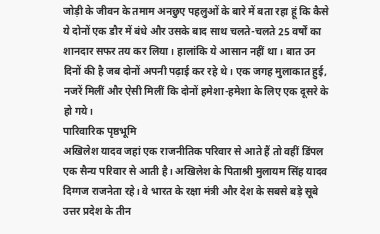जोड़ी के जीवन के तमाम अनछुए पहलुओं के बारे में बता रहा हूं कि कैसे ये दोनों एक डौर में बंधे और उसके बाद साथ चलते-चलते 25 वर्षों का शानदार सफर तय कर लिया। हालांकि ये आसान नहीं था। बात उन दिनों की है जब दोनों अपनी पढ़ाई कर रहे थे। एक जगह मुलाकात हुई, नजरें मिलीं और ऐसी मिलीं कि दोनों हमेशा-हमेशा के लिए एक दूसरे के हो गये।
पारिवारिक पृष्ठभूमि
अखिलेश यादव जहां एक राजनीतिक परिवार से आते हैं तो वहीं डिंपल एक सैन्य परिवार से आती है। अखिलेश के पिताश्री मुलायम सिंह यादव दिग्गज राजनेता रहे। वे भारत के रक्षा मंत्री और देश के सबसे बड़े सूबे उत्तर प्रदेश के तीन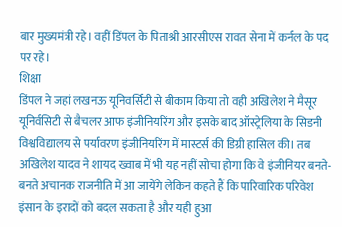बार मुख्यमंत्री रहे। वहीं डिंपल के पिताश्री आरसीएस रावत सेना में कर्नल के पद पर रहे।
शिक्षा
डिंपल ने जहां लखनऊ यूनिवर्सिटी से बीकाम किया तो वही अखिलेश ने मैसूर यूनिर्वसिटी से बैचलर आफ इंजीनियरिंग और इसके बाद ऑस्ट्रेलिया के सिडनी विश्वविद्यालय से पर्यावरण इंजीनियरिंग में मास्टर्स की डिग्री हासिल की। तब अखिलेश यादव ने शायद ख्वाब में भी यह नहीं सोचा होगा कि वे इंजीनियर बनते-बनते अचानक राजनीति में आ जायेंगे लेकिन कहते हैं कि पारिवारिक परिवेश इंसान के इरादों को बदल सकता है और यही हुआ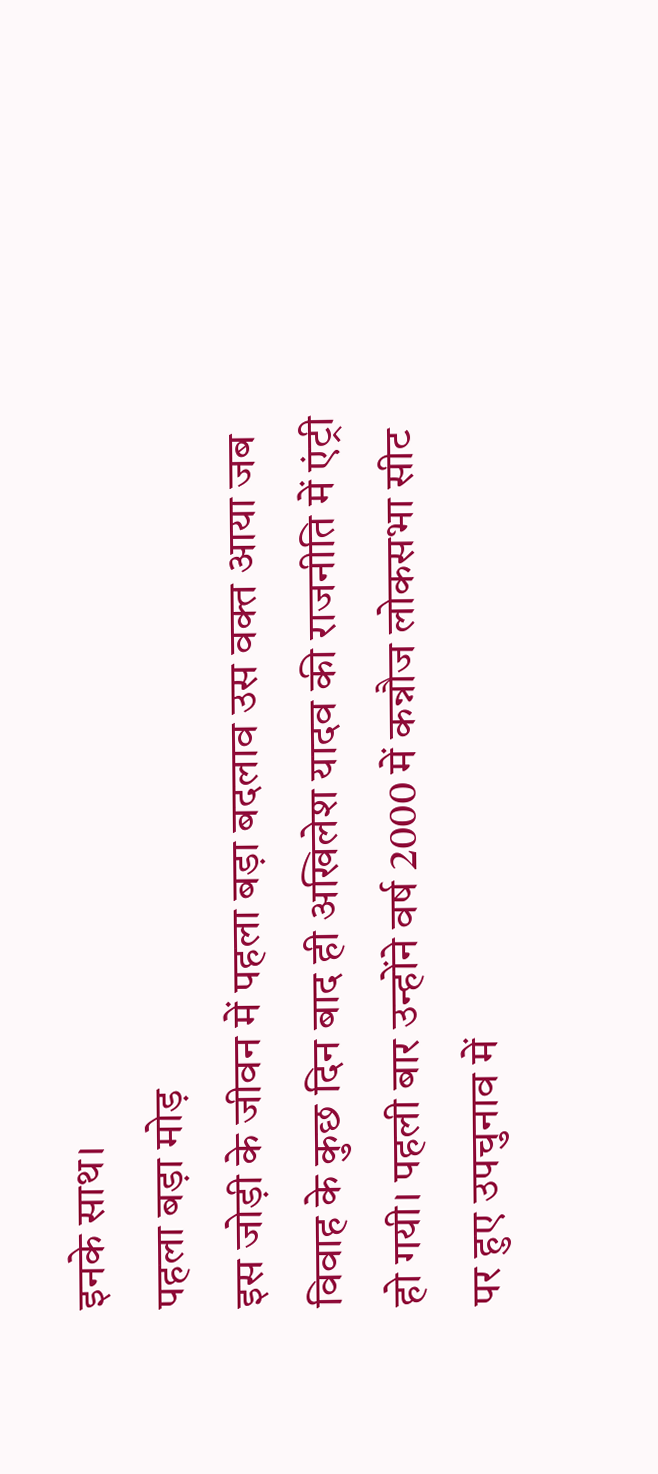इनके साथ।
पहला बड़ा मोड़
इस जोड़ी के जीवन में पहला बड़ा बदलाव उस वक्त आया जब विवाह के कुछ दिन बाद ही अखिलेश यादव की राजनीति में एंट्री हो गयी। पहली बार उन्होंने वर्ष 2000 में कन्नौज लोकसभा सीट पर हुए उपचुनाव में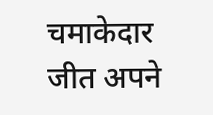चमाकेदार जीत अपने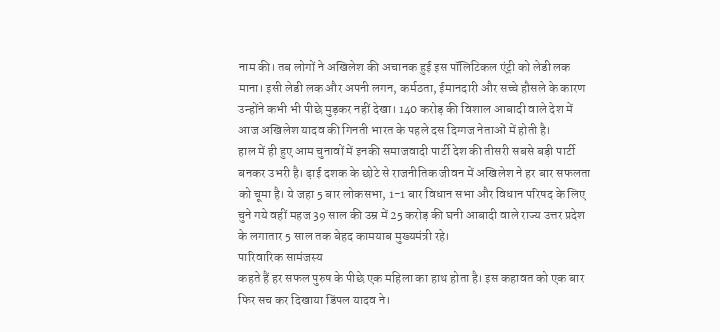नाम की। तब लोगों ने अखिलेश की अचानक हुई इस पॉलिटिकल एंट्री को लेडी लक माना। इसी लेडी लक और अपनी लगन, कर्मठता, ईमानदारी और सच्चे हौसले के कारण उन्होंने कभी भी पीछे मुड़कर नहीं देखा। 140 करोड़ की विशाल आबादी वाले देश में आज अखिलेश यादव की गिनती भारत के पहले दस दिग्गज नेताओं में होती है।
हाल में ही हुए आम चुनावों में इनकी समाजवादी पार्टी देश की तीसरी सबसे बड़ी पार्टी बनकर उभरी है। ढ़ाई दशक के छोटे से राजनीतिक जीवन में अखिलेश ने हर बार सफलता को चूमा है। ये जहा 5 बार लोकसभा, 1-1 बार विधान सभा और विधान परिषद के लिए चुने गये वहीं महज 39 साल की उम्र में 25 करोड़ की घनी आबादी वाले राज्य उत्तर प्रदेश के लगातार 5 साल तक बेहद कामयाब मुख्यमंत्री रहे।
पारिवारिक सामंजस्य
कहते हैं हर सफल पुरुष के पीछे एक महिला का हाथ होता है। इस कहावत को एक बार फिर सच कर दिखाया डिंपल यादव ने।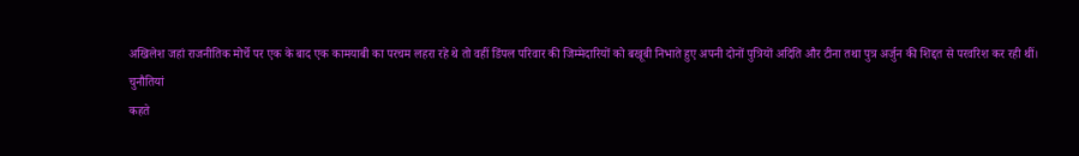अखिलेश जहां राजनीतिक मोर्चे पर एक के बाद एक कामयाबी का परचम लहरा रहे थे तो वहीं डिंपल परिवार की जिम्मेदारियों को बखूबी निभाते हुए अपनी दोनों पुत्रियों अदिति और टीना तथा पुत्र अर्जुन की शिद्दत से परवरिश कर रही थीं।
चुनौतियां
कहते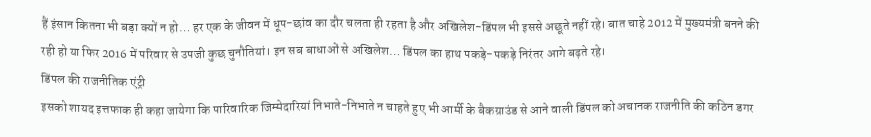हैं इंसान कितना भी बड़ा क्यों न हो… हर एक के जीवन में धूप-छांव का दौर चलता ही रहता है और अखिलेश-डिंपल भी इससे अछूते नहीं रहे। बात चाहे 2012 में मुख्यमंत्री बनने की रही हो या फिर 2016 में परिवार से उपजी कुछ चुनौतियां। इन सब बाधाओं से अखिलेश… डिंपल का हाथ पकड़े-पकड़े निरंतर आगे बढ़ते रहे।
डिंपल की राजनीतिक एंट्री
इसको शायद इत्तफाक ही कहा जायेगा कि पारिवारिक जिम्मेदारियां निभाते-निभाते न चाहते हुए भी आर्मी के बैकग्राउंड से आने वाली डिंपल को अचानक राजनीति की कठिन डगर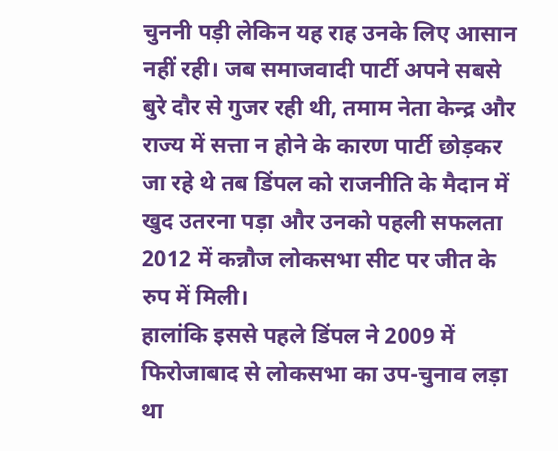चुननी पड़ी लेकिन यह राह उनके लिए आसान नहीं रही। जब समाजवादी पार्टी अपने सबसे बुरे दौर से गुजर रही थी, तमाम नेता केन्द्र और राज्य में सत्ता न होने के कारण पार्टी छोड़कर जा रहे थे तब डिंपल को राजनीति के मैदान में खुद उतरना पड़ा और उनको पहली सफलता 2012 में कन्नौज लोकसभा सीट पर जीत के रुप में मिली।
हालांकि इससे पहले डिंपल ने 2009 में फिरोजाबाद से लोकसभा का उप-चुनाव लड़ा था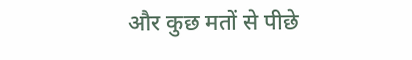और कुछ मतों से पीछे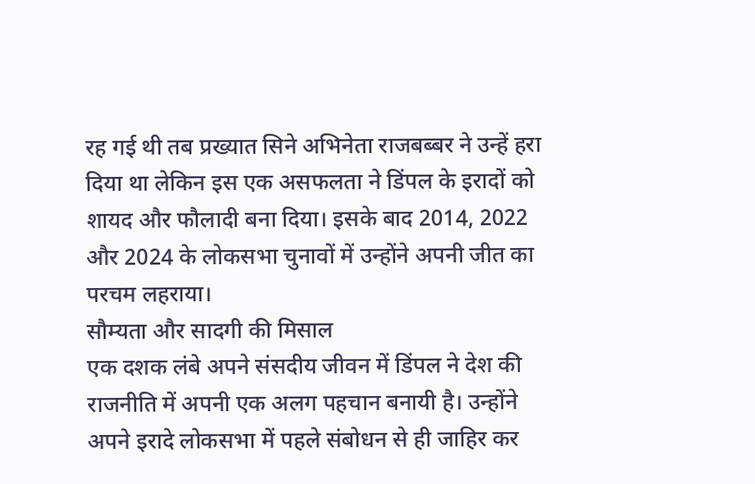रह गई थी तब प्रख्यात सिने अभिनेता राजबब्बर ने उन्हें हरा दिया था लेकिन इस एक असफलता ने डिंपल के इरादों को शायद और फौलादी बना दिया। इसके बाद 2014, 2022 और 2024 के लोकसभा चुनावों में उन्होंने अपनी जीत का परचम लहराया।
सौम्यता और सादगी की मिसाल
एक दशक लंबे अपने संसदीय जीवन में डिंपल ने देश की राजनीति में अपनी एक अलग पहचान बनायी है। उन्होंने अपने इरादे लोकसभा में पहले संबोधन से ही जाहिर कर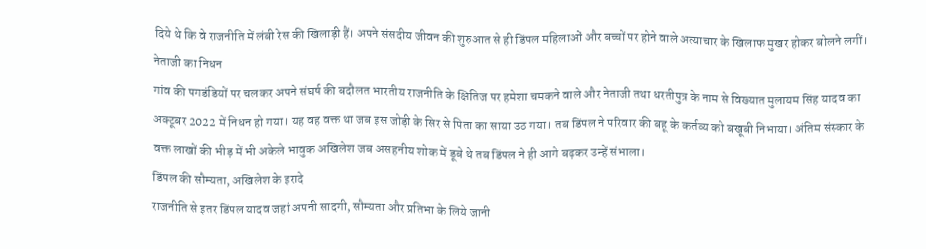दिये थे कि वे राजनीति में लंबी रेस की खिलाड़ी हैं। अपने संसदीय जीवन की शुरुआत से ही डिंपल महिलाओं और बच्चों पर होने वाले अत्याचार के खिलाफ मुखर होकर बोलने लगीं।
नेताजी का निधन
गांव की पगडंडियों पर चलकर अपने संघर्ष की बदौलत भारतीय राजनीति के क्षितिज पर हमेशा चमकने वाले और नेताजी तथा धरतीपुत्र के नाम से विख्यात मुलायम सिंह यादव का अक्टूबर 2022 में निधन हो गया। यह वह वक्त था जब इस जोड़ी के सिर से पिता का साया उठ गया। तब डिंपल ने परिवार की बहू के कर्तव्य को बखूबी निभाया। अंतिम संस्कार के वक्त लाखों की भीड़ में भी अकेले भावुक अखिलेश जब असहनीय शोक में डूबे थे तब डिंपल ने ही आगे बढ़कर उन्हें संभाला।
डिंपल की सौम्यता, अखिलेश के इरादे
राजनीति से इतर डिंपल यादव जहां अपनी सादगी, सौम्यता और प्रतिभा के लिये जानी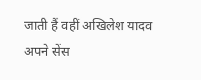जाती हैं वहीं अखिलेश यादव अपने सेंस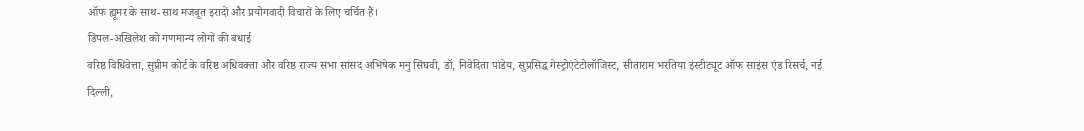ऑफ ह्यूमर के साथ-साथ मजबूत इरादों और प्रयोगवादी विचारों के लिए चर्चित हैं।
डिंपल-अखिलेश को गणमान्य लोगों की बधाई
वरिष्ठ विधिवेत्ता, सुप्रीम कोर्ट के वरिष्ठ अधिवक्ता और वरिष्ठ राज्य सभा सांसद अभिषेक मनु सिंघवी, डॉ, निवेदिता पांडेय, सुप्रसिद्ध गेस्ट्रोएंटेटोलॉजिस्ट, सीताराम भरतिया इंस्टीट्यूट ऑफ साइंस एंड रिसर्च, नई दिल्ली,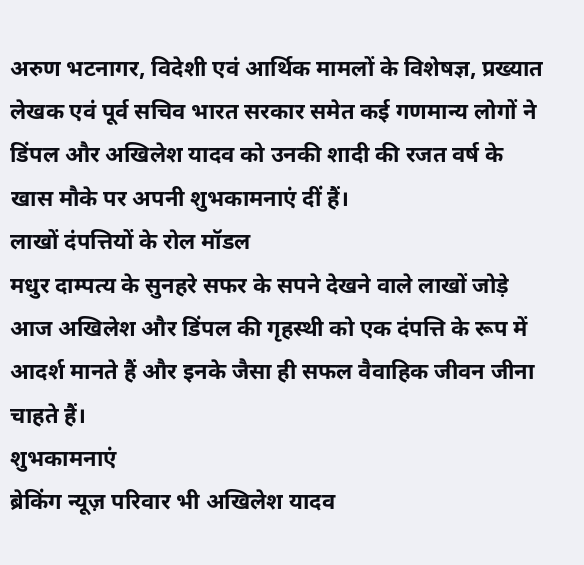अरुण भटनागर, विदेशी एवं आर्थिक मामलों के विशेषज्ञ, प्रख्यात लेखक एवं पूर्व सचिव भारत सरकार समेत कई गणमान्य लोगों ने डिंपल और अखिलेश यादव को उनकी शादी की रजत वर्ष के खास मौके पर अपनी शुभकामनाएं दीं हैं।
लाखों दंपत्तियों के रोल मॉडल
मधुर दाम्पत्य के सुनहरे सफर के सपने देखने वाले लाखों जोड़े आज अखिलेश और डिंपल की गृहस्थी को एक दंपत्ति के रूप में आदर्श मानते हैं और इनके जैसा ही सफल वैवाहिक जीवन जीना चाहते हैं।
शुभकामनाएं
ब्रेकिंग न्यूज़ परिवार भी अखिलेश यादव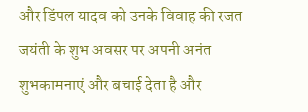और डिंपल यादव को उनके विवाह की रजत जयंती के शुभ अवसर पर अपनी अनंत शुभकामनाएं और बचाई देता है और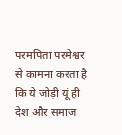परमपिता परमेश्वर से कामना करता है कि ये जोड़ी यूं ही देश और समाज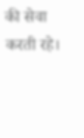की सेवा करती रहे।